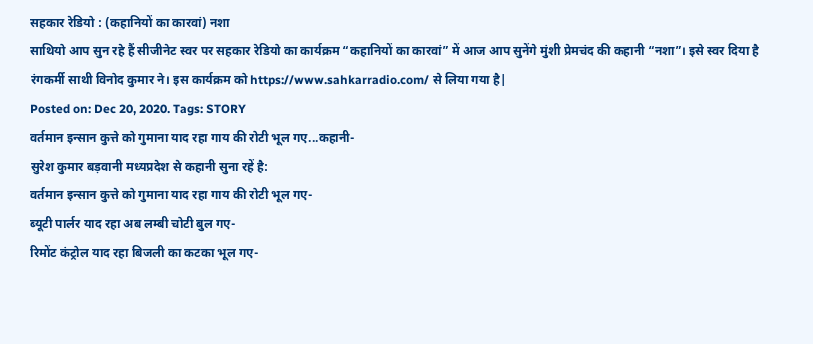सहकार रेडियो : (कहानियों का कारवां) नशा
साथियो आप सुन रहे हैं सीजीनेट स्वर पर सहकार रेडियो का कार्यक्रम “कहानियों का कारवां” में आज आप सुनेंगे मुंशी प्रेमचंद की कहानी “नशा”। इसे स्वर दिया है रंगकर्मी साथी विनोद कुमार ने। इस कार्यक्रम को https://www.sahkarradio.com/ से लिया गया है|
Posted on: Dec 20, 2020. Tags: STORY
वर्तमान इन्सान कुत्ते को गुमाना याद रहा गाय की रोटी भूल गए...कहानी-
सुरेश कुमार बड़वानी मध्यप्रदेश से कहानी सुना रहें है:
वर्तमान इन्सान कुत्ते को गुमाना याद रहा गाय की रोटी भूल गए-
ब्यूटी पार्लर याद रहा अब लम्बी चोटी बुल गए-
रिमोंट कंट्रोल याद रहा बिजली का कटका भूल गए-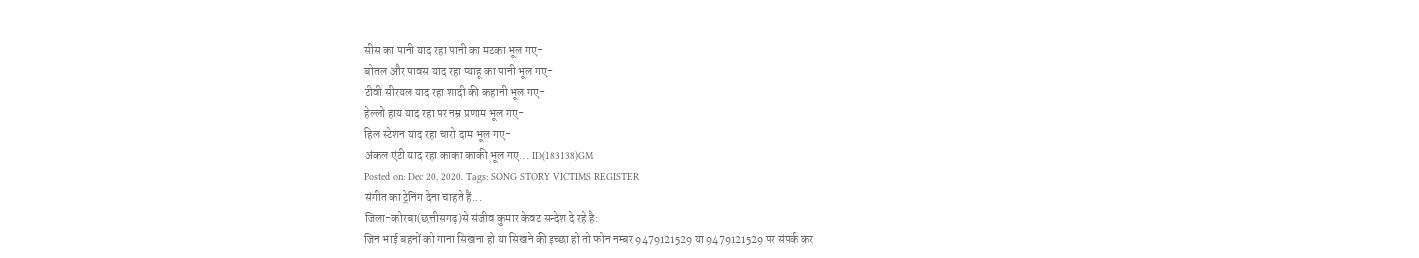सीस का पानी याद रहा पानी का मटका भूल गए-
बोतल और पावस याद रहा प्याहू का पानी भूल गए-
टीवी सीरयल याद रहा शादी की कहानी भूल गए-
हेल्लो हाय याद रहा पर नम्र प्रणाम भूल गए-
हिल स्टेशन याद रहा चारो दाम भूल गए-
अंकल एंटी याद रहा काका काकी भूल गए... ID(183138)GM
Posted on: Dec 20, 2020. Tags: SONG STORY VICTIMS REGISTER
संगीत का ट्रेनिंग देना चाहते हैं...
जिला-कोरबा(छत्तीसगढ़)से संजीव कुमार केवट सन्देश दे रहे है:
जिन भाई बहनों को गाना सिखना हो या सिखने की इच्छा हो तो फोन नम्बर 9479121529 या 9479121529 पर संपर्क कर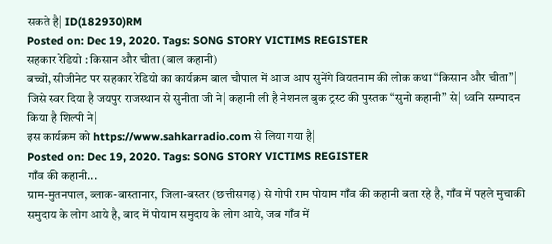सकते है| ID(182930)RM
Posted on: Dec 19, 2020. Tags: SONG STORY VICTIMS REGISTER
सहकार रेडियो : किसान और चीता (बाल कहानी)
बच्चों, सीजीनेट पर सहकार रेडियो का कार्यक्रम बाल चौपाल में आज आप सुनेंगे वियतनाम की लोक कथा “किसान और चीता”| जिसे स्वर दिया है जयपुर राजस्थान से सुनीता जी ने| कहानी ली है नेशनल बुक ट्रस्ट की पुस्तक “सुनो कहानी” से| ध्वनि सम्पादन किया है शिल्पी ने|
इस कार्यक्रम को https://www.sahkarradio.com से लिया गया है|
Posted on: Dec 19, 2020. Tags: SONG STORY VICTIMS REGISTER
गाँव की कहानी...
ग्राम-मुतनपाल, ब्लाक-बास्तानार, जिला-बस्तर (छत्तीसगढ़) से गोपी राम पोयाम गाँव की कहानी बता रहे है, गाँव में पहले मुचाकी समुदाय के लोग आये है, बाद में पोयाम समुदाय के लोग आये, जब गाँव में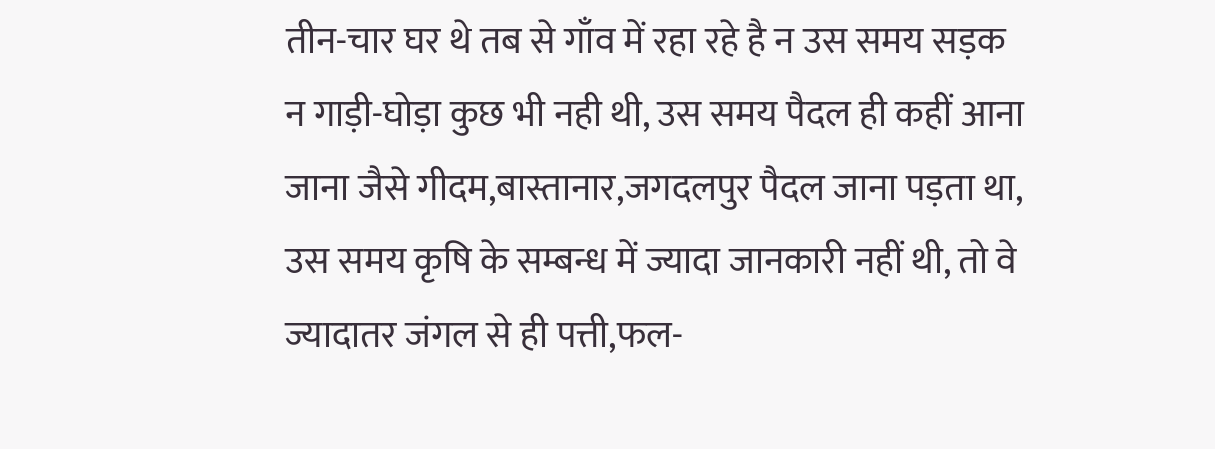तीन-चार घर थे तब से गाँव में रहा रहे है न उस समय सड़क न गाड़ी-घोड़ा कुछ भी नही थी, उस समय पैदल ही कहीं आना जाना जैसे गीदम,बास्तानार,जगदलपुर पैदल जाना पड़ता था, उस समय कृषि के सम्बन्ध में ज्यादा जानकारी नहीं थी, तो वे ज्यादातर जंगल से ही पत्ती,फल-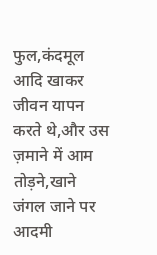फुल,कंदमूल आदि खाकर जीवन यापन करते थे,और उस ज़माने में आम तोड़ने,खाने जंगल जाने पर आदमी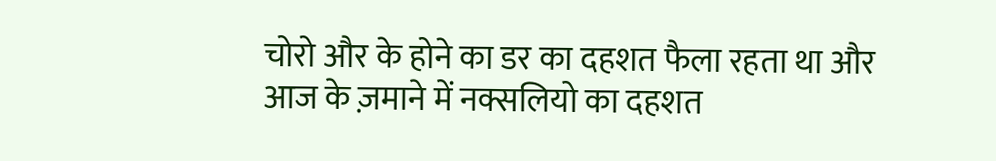चोरो और के होने का डर का दहशत फैला रहता था और आज के ज़माने में नक्सलियो का दहशत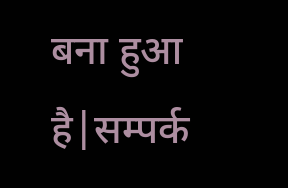बना हुआ है|सम्पर्क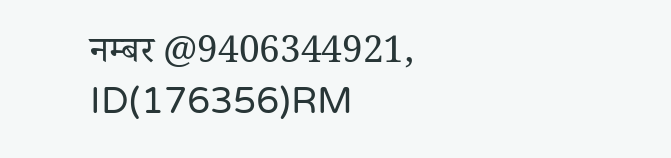नम्बर @9406344921, ID(176356)RM